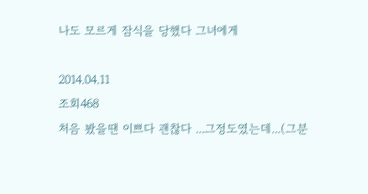나도 모르게 잠식을 당했다 그녀에게

2014.04.11
조회468
처음 봤을땐 이쁘다 괜찮다 ...그정도였는데...(그분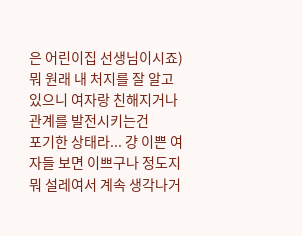은 어린이집 선생님이시죠)
뭐 원래 내 처지를 잘 알고 있으니 여자랑 친해지거나 관계를 발전시키는건
포기한 상태라... 걍 이쁜 여자들 보면 이쁘구나 정도지 뭐 설레여서 계속 생각나거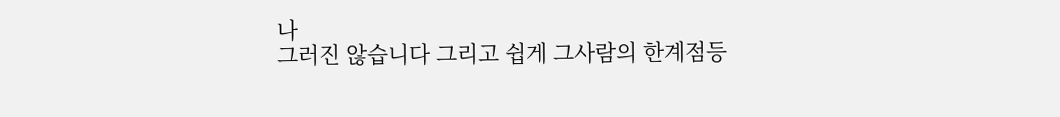나
그러진 않습니다 그리고 쉽게 그사람의 한계점등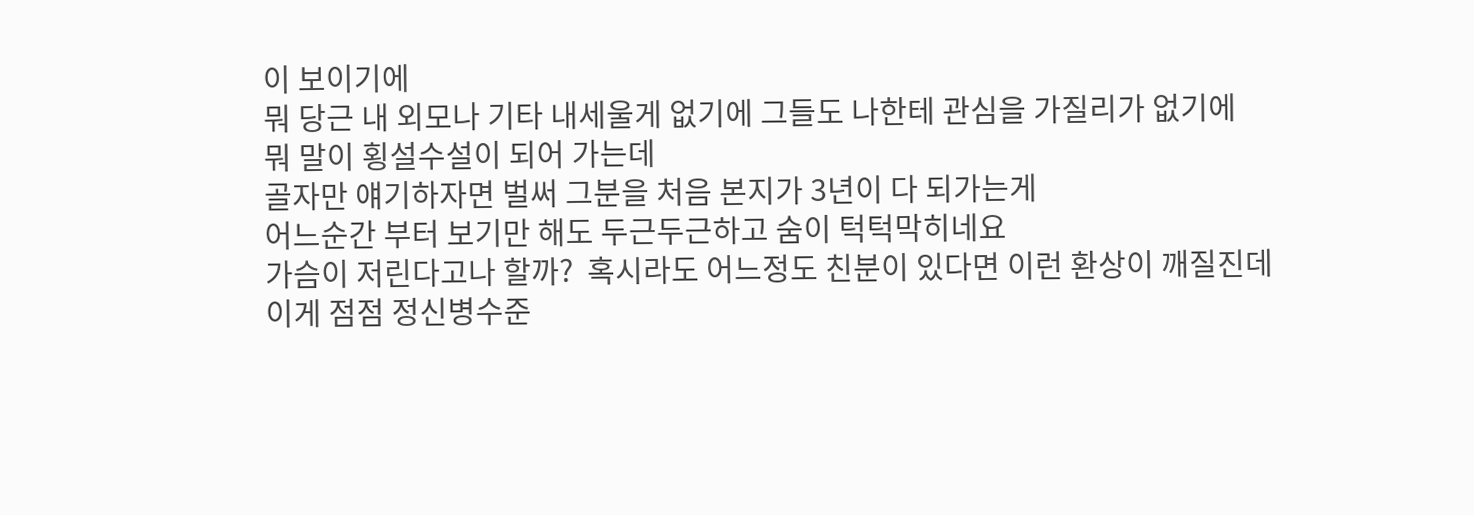이 보이기에
뭐 당근 내 외모나 기타 내세울게 없기에 그들도 나한테 관심을 가질리가 없기에
뭐 말이 횡설수설이 되어 가는데
골자만 얘기하자면 벌써 그분을 처음 본지가 3년이 다 되가는게
어느순간 부터 보기만 해도 두근두근하고 숨이 턱턱막히네요
가슴이 저린다고나 할까?  혹시라도 어느정도 친분이 있다면 이런 환상이 깨질진데
이게 점점 정신병수준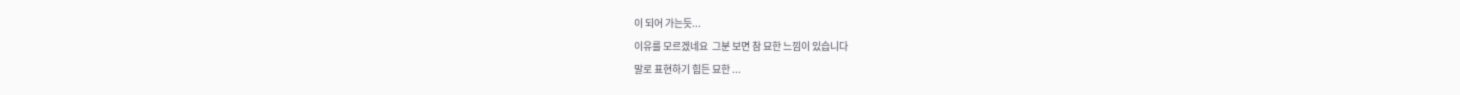이 되어 가는듯...
이유를 모르겠네요  그분 보면 참 묘한 느낌이 있습니다
말로 표현하기 힘든 묘한 ...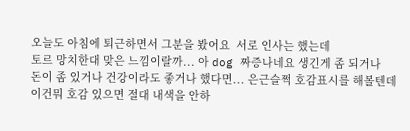오늘도 아침에 퇴근하면서 그분을 봤어요  서로 인사는 했는데
토르 망치한대 맞은 느낌이랄까... 아 dog 짜증나네요 생긴게 좀 되거나
돈이 좀 있거나 건강이라도 좋거나 했다면... 은근슬쩍 호감표시를 해볼텐데
이건뭐 호감 있으면 절대 내색을 안하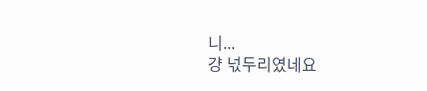니...
걍 넋두리였네요